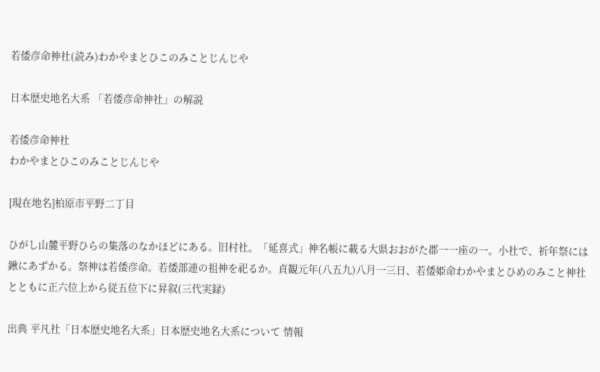若倭彦命神社(読み)わかやまとひこのみことじんじや

日本歴史地名大系 「若倭彦命神社」の解説

若倭彦命神社
わかやまとひこのみことじんじや

[現在地名]柏原市平野二丁目

ひがし山麓平野ひらの集落のなかほどにある。旧村社。「延喜式」神名帳に載る大県おおがた郡一一座の一。小社で、祈年祭には鍬にあずかる。祭神は若倭彦命。若倭部連の祖神を祀るか。貞観元年(八五九)八月一三日、若倭姫命わかやまとひめのみこと神社とともに正六位上から従五位下に昇叙(三代実録)

出典 平凡社「日本歴史地名大系」日本歴史地名大系について 情報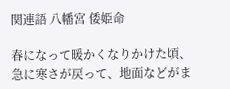関連語 八幡宮 倭姫命

春になって暖かくなりかけた頃、急に寒さが戻って、地面などがま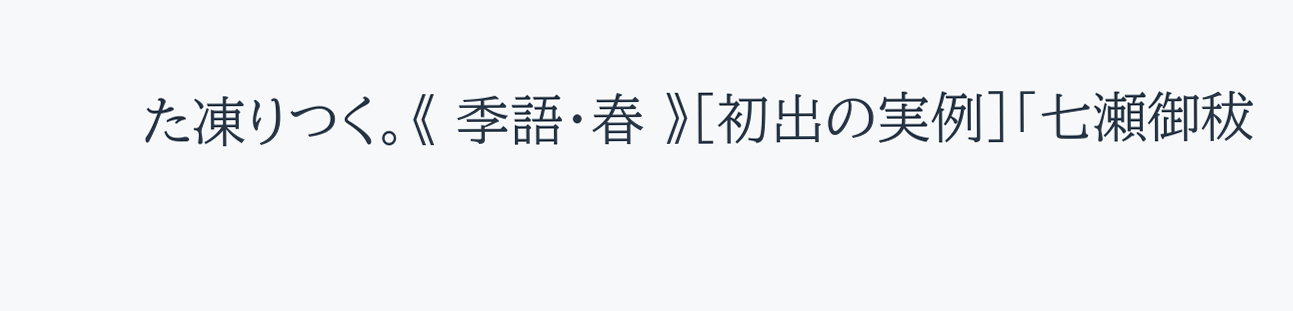た凍りつく。《 季語・春 》[初出の実例]「七瀬御秡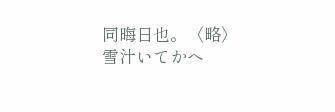同晦日也。〈略〉雪汁いてかへ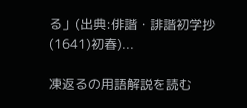る」(出典:俳諧・誹諧初学抄(1641)初春)...

凍返るの用語解説を読む